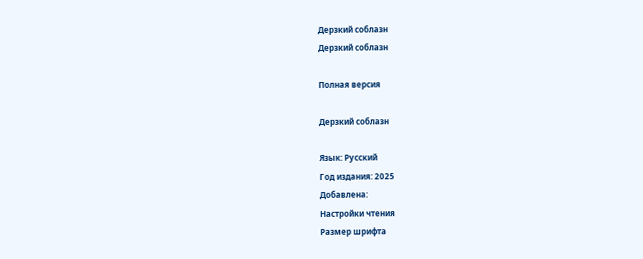Дерзкий соблазн
Дерзкий соблазн

Полная версия

Дерзкий соблазн

Язык: Русский
Год издания: 2025
Добавлена:
Настройки чтения
Размер шрифта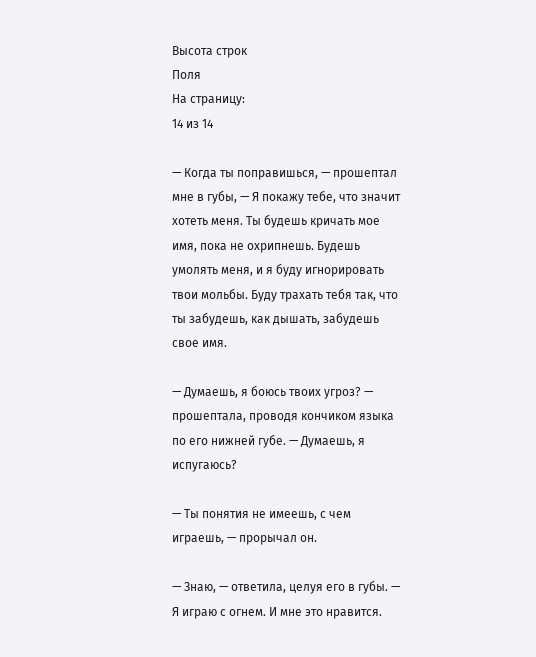Высота строк
Поля
На страницу:
14 из 14

— Когда ты поправишься, — прошептал мне в губы, — Я покажу тебе, что значит хотеть меня. Ты будешь кричать мое имя, пока не охрипнешь. Будешь умолять меня, и я буду игнорировать твои мольбы. Буду трахать тебя так, что ты забудешь, как дышать, забудешь свое имя.

— Думаешь, я боюсь твоих угроз? — прошептала, проводя кончиком языка по его нижней губе. — Думаешь, я испугаюсь?

— Ты понятия не имеешь, с чем играешь, — прорычал он.

— Знаю, — ответила, целуя его в губы. — Я играю с огнем. И мне это нравится.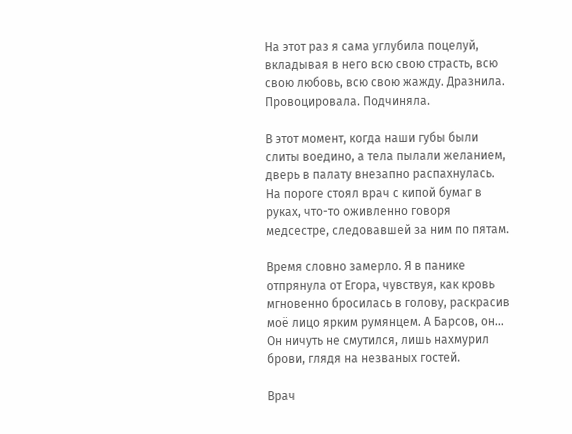На этот раз я сама углубила поцелуй, вкладывая в него всю свою страсть, всю свою любовь, всю свою жажду. Дразнила. Провоцировала. Подчиняла.

В этот момент, когда наши губы были слиты воедино, а тела пылали желанием, дверь в палату внезапно распахнулась. На пороге стоял врач с кипой бумаг в руках, что-то оживленно говоря медсестре, следовавшей за ним по пятам.

Время словно замерло. Я в панике отпрянула от Егора, чувствуя, как кровь мгновенно бросилась в голову, раскрасив моё лицо ярким румянцем. А Барсов, он... Он ничуть не смутился, лишь нахмурил брови, глядя на незваных гостей.

Врач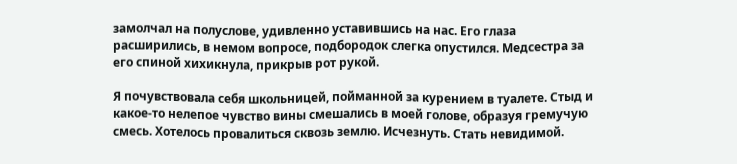замолчал на полуслове, удивленно уставившись на нас. Его глаза расширились, в немом вопросе, подбородок слегка опустился. Медсестра за его спиной хихикнула, прикрыв рот рукой.

Я почувствовала себя школьницей, пойманной за курением в туалете. Стыд и какое-то нелепое чувство вины смешались в моей голове, образуя гремучую смесь. Хотелось провалиться сквозь землю. Исчезнуть. Стать невидимой.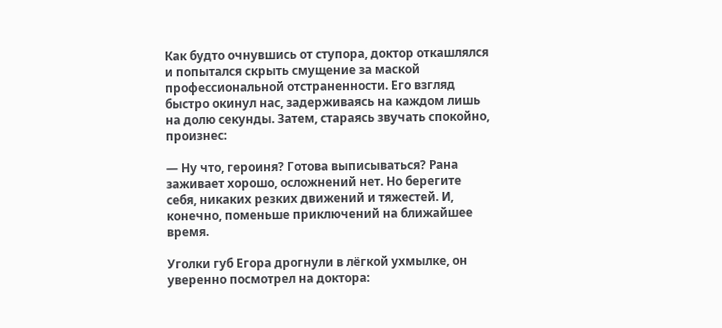Как будто очнувшись от ступора, доктор откашлялся и попытался скрыть смущение за маской профессиональной отстраненности. Его взгляд быстро окинул нас, задерживаясь на каждом лишь на долю секунды. Затем, стараясь звучать спокойно, произнес:

— Ну что, героиня? Готова выписываться? Рана заживает хорошо, осложнений нет. Но берегите себя, никаких резких движений и тяжестей. И, конечно, поменьше приключений на ближайшее время.

Уголки губ Егора дрогнули в лёгкой ухмылке, он уверенно посмотрел на доктора: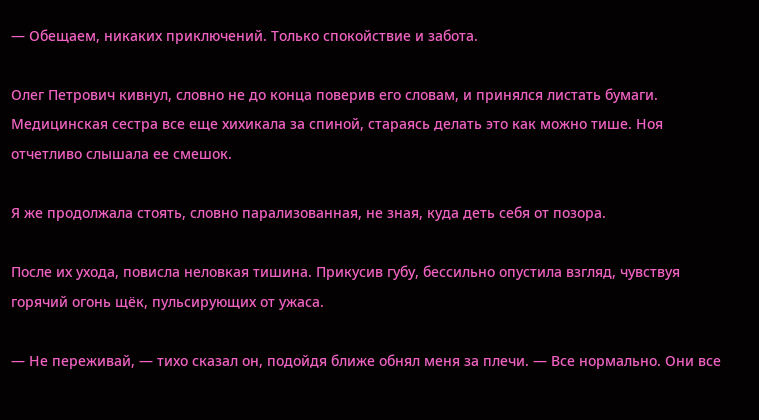— Обещаем, никаких приключений. Только спокойствие и забота.

Олег Петрович кивнул, словно не до конца поверив его словам, и принялся листать бумаги. Медицинская сестра все еще хихикала за спиной, стараясь делать это как можно тише. Ноя отчетливо слышала ее смешок.

Я же продолжала стоять, словно парализованная, не зная, куда деть себя от позора.

После их ухода, повисла неловкая тишина. Прикусив губу, бессильно опустила взгляд, чувствуя горячий огонь щёк, пульсирующих от ужаса.

— Не переживай, — тихо сказал он, подойдя ближе обнял меня за плечи. — Все нормально. Они все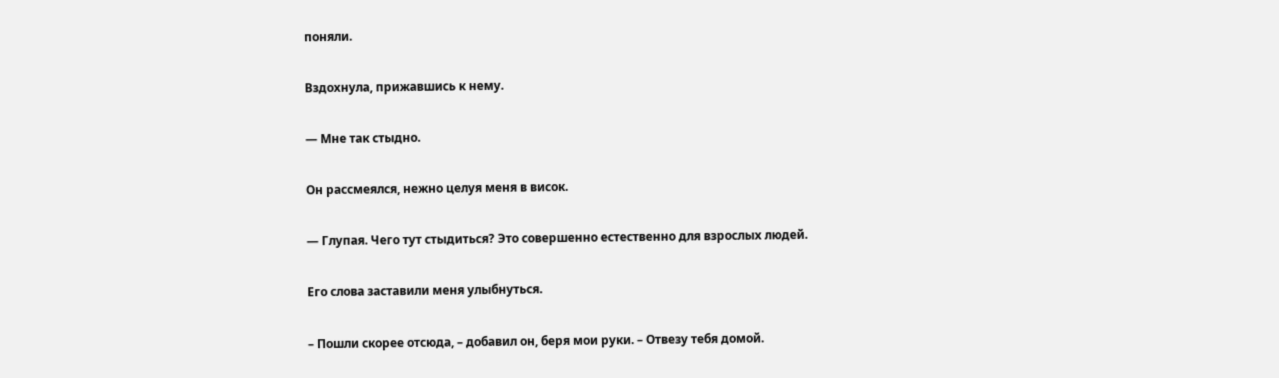поняли.

Вздохнула, прижавшись к нему.

— Мне так стыдно.

Он рассмеялся, нежно целуя меня в висок.

— Глупая. Чего тут стыдиться? Это совершенно естественно для взрослых людей.

Его слова заставили меня улыбнуться.

– Пошли скорее отсюда, – добавил он, беря мои руки. – Отвезу тебя домой.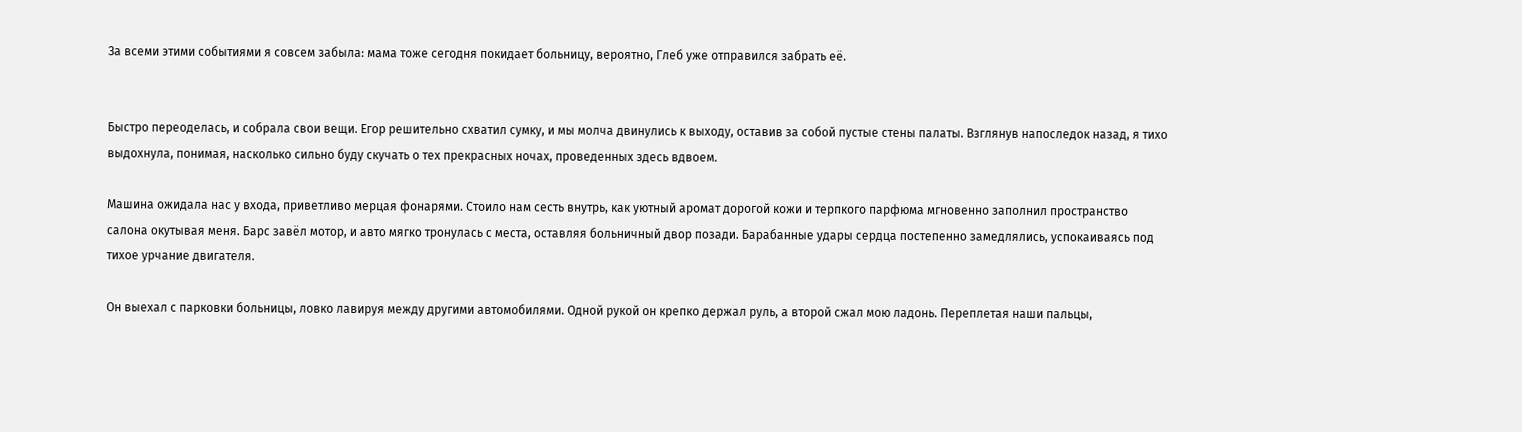За всеми этими событиями я совсем забыла: мама тоже сегодня покидает больницу, вероятно, Глеб уже отправился забрать её.


Быстро переоделась, и собрала свои вещи. Егор решительно схватил сумку, и мы молча двинулись к выходу, оставив за собой пустые стены палаты. Взглянув напоследок назад, я тихо выдохнула, понимая, насколько сильно буду скучать о тех прекрасных ночах, проведенных здесь вдвоем.

Машина ожидала нас у входа, приветливо мерцая фонарями. Стоило нам сесть внутрь, как уютный аромат дорогой кожи и терпкого парфюма мгновенно заполнил пространство салона окутывая меня. Барс завёл мотор, и авто мягко тронулась с места, оставляя больничный двор позади. Барабанные удары сердца постепенно замедлялись, успокаиваясь под тихое урчание двигателя.

Он выехал с парковки больницы, ловко лавируя между другими автомобилями. Одной рукой он крепко держал руль, а второй сжал мою ладонь. Переплетая наши пальцы,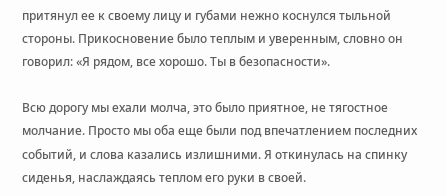притянул ее к своему лицу и губами нежно коснулся тыльной стороны. Прикосновение было теплым и уверенным, словно он говорил: «Я рядом, все хорошо. Ты в безопасности».

Всю дорогу мы ехали молча, это было приятное, не тягостное молчание. Просто мы оба еще были под впечатлением последних событий, и слова казались излишними. Я откинулась на спинку сиденья, наслаждаясь теплом его руки в своей.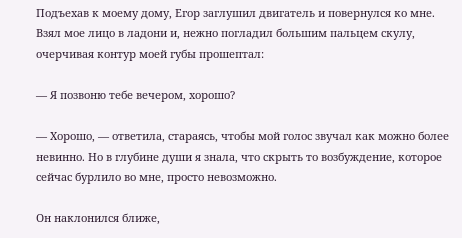Подъехав к моему дому, Егор заглушил двигатель и повернулся ко мне. Взял мое лицо в ладони и, нежно погладил большим пальцем скулу, очерчивая контур моей губы прошептал:

— Я позвоню тебе вечером, хорошо?

— Хорошо, — ответила, стараясь, чтобы мой голос звучал как можно более невинно. Но в глубине души я знала, что скрыть то возбуждение, которое сейчас бурлило во мне, просто невозможно.

Он наклонился ближе,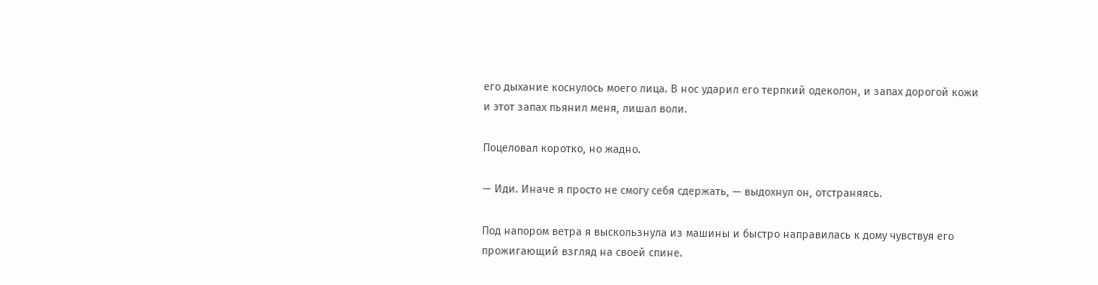его дыхание коснулось моего лица. В нос ударил его терпкий одеколон, и запах дорогой кожи и этот запах пьянил меня, лишал воли.

Поцеловал коротко, но жадно.

— Иди. Иначе я просто не смогу себя сдержать, — выдохнул он, отстраняясь.

Под напором ветра я выскользнула из машины и быстро направилась к дому чувствуя его прожигающий взгляд на своей спине.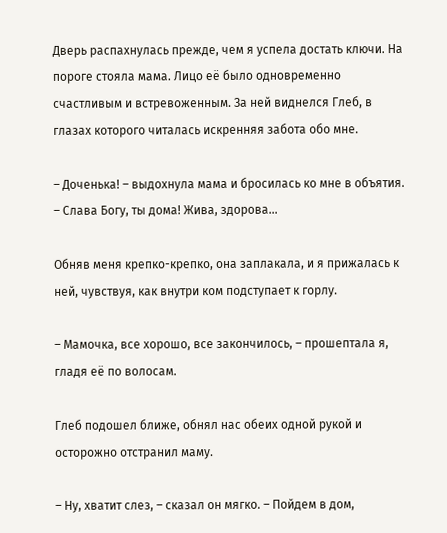Дверь распахнулась прежде, чем я успела достать ключи. На пороге стояла мама. Лицо её было одновременно счастливым и встревоженным. За ней виднелся Глеб, в глазах которого читалась искренняя забота обо мне.

– Доченька! – выдохнула мама и бросилась ко мне в объятия. – Слава Богу, ты дома! Жива, здорова…

Обняв меня крепко-крепко, она заплакала, и я прижалась к ней, чувствуя, как внутри ком подступает к горлу.

– Мамочка, все хорошо, все закончилось, – прошептала я, гладя её по волосам.

Глеб подошел ближе, обнял нас обеих одной рукой и осторожно отстранил маму.

– Ну, хватит слез, – сказал он мягко. – Пойдем в дом,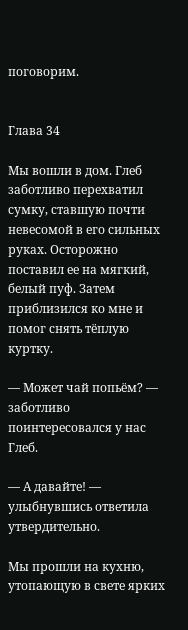поговорим.


Глава 34

Мы вошли в дом. Глеб заботливо перехватил сумку, ставшую почти невесомой в его сильных руках. Осторожно поставил ее на мягкий, белый пуф. Затем приблизился ко мне и помог снять тёплую куртку.

— Может чай попьём? — заботливо поинтересовался у нас Глеб.

— А давайте! — улыбнувшись ответила утвердительно.

Мы прошли на кухню, утопающую в свете ярких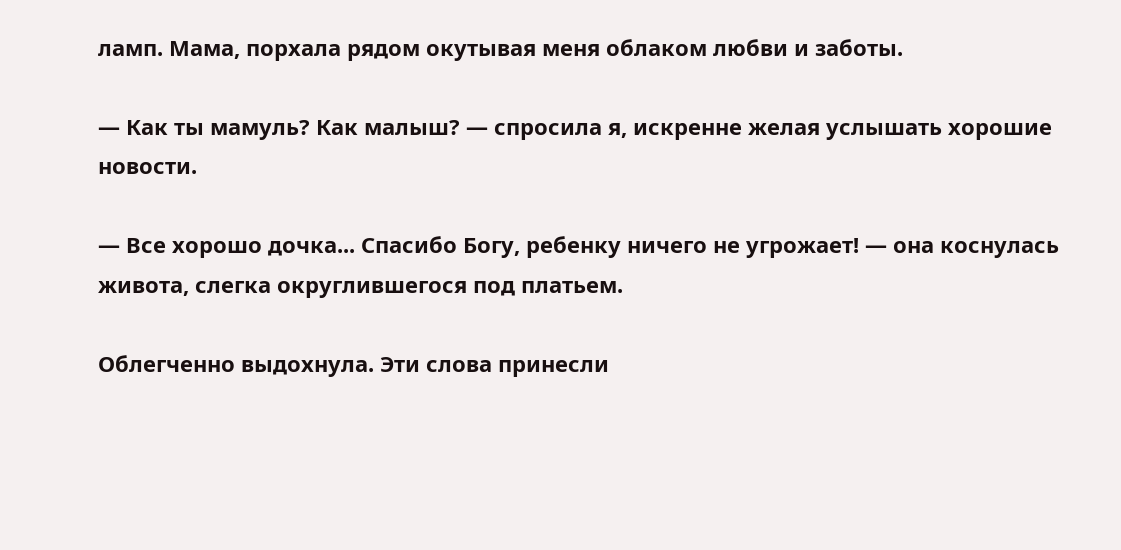ламп. Мама, порхала рядом окутывая меня облаком любви и заботы.

— Как ты мамуль? Как малыш? — спросила я, искренне желая услышать хорошие новости.

— Все хорошо дочка... Спасибо Богу, ребенку ничего не угрожает! — она коснулась живота, слегка округлившегося под платьем.

Облегченно выдохнула. Эти слова принесли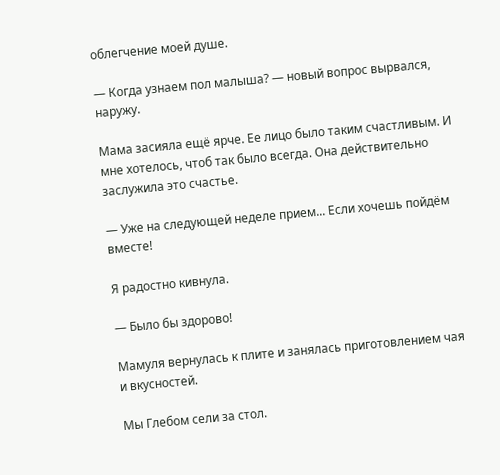облегчение моей душе.

— Когда узнаем пол малыша? — новый вопрос вырвался, наружу.

Мама засияла ещё ярче. Ее лицо было таким счастливым. И мне хотелось, чтоб так было всегда. Она действительно заслужила это счастье.

— Уже на следующей неделе прием... Если хочешь пойдём вместе!

Я радостно кивнула.

— Было бы здорово!

Мамуля вернулась к плите и занялась приготовлением чая и вкусностей.

Мы Глебом сели за стол.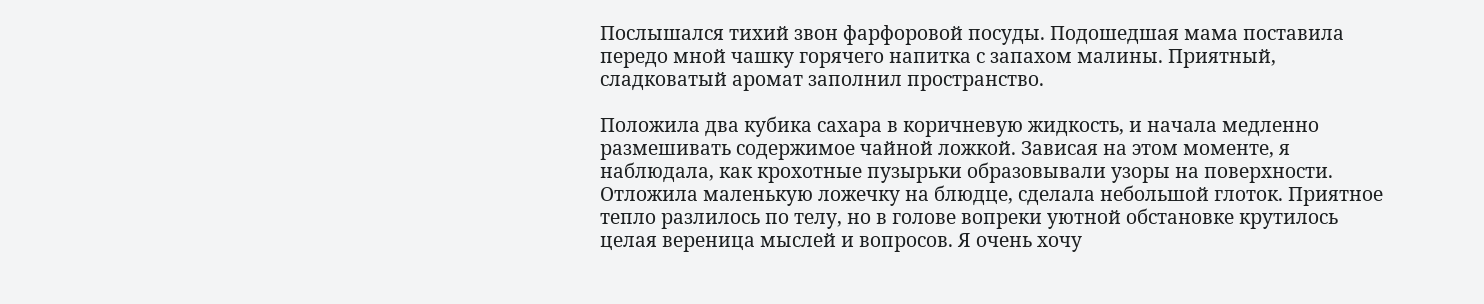Послышался тихий звон фарфоровой посуды. Подошедшая мама поставила передо мной чашку горячего напитка с запахом малины. Приятный, сладковатый аромат заполнил пространство.

Положила два кубика сахара в коричневую жидкость, и начала медленно размешивать содержимое чайной ложкой. Зависая на этом моменте, я наблюдала, как крохотные пузырьки образовывали узоры на поверхности. Отложила маленькую ложечку на блюдце, сделала небольшой глоток. Приятное тепло разлилось по телу, но в голове вопреки уютной обстановке крутилось целая вереница мыслей и вопросов. Я очень хочу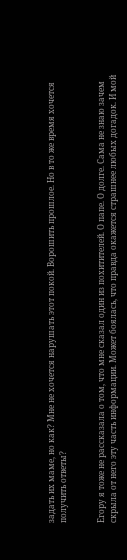задать их маме, но как? Мне не хочется нарушать этот покой. Ворошить прошлое. Но в то же время хочется получить ответы?


Егору я тоже не рассказала о том, что мне сказал один из похитителей. О папе. О долге. Сама не знаю зачем скрыла от него эту часть информации. Может боялась, что правда окажется страшнее любых догадок. И мой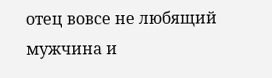отец вовсе не любящий мужчина и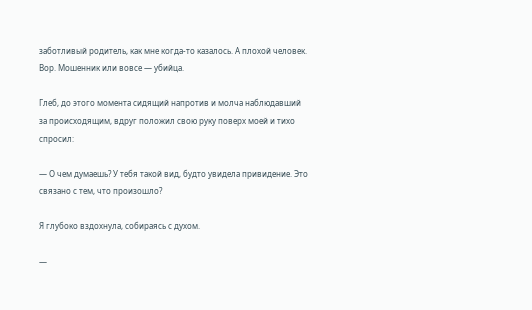заботливый родитель, как мне когда-то казалось. А плохой человек. Вор. Мошенник или вовсе — убийца.

Глеб, до этого момента сидящий напротив и молча наблюдавший за происходящим, вдруг положил свою руку поверх моей и тихо спросил:

— О чем думаешь? У тебя такой вид, будто увидела привидение. Это связано с тем, что произошло?

Я глубоко вздохнула, собираясь с духом.

—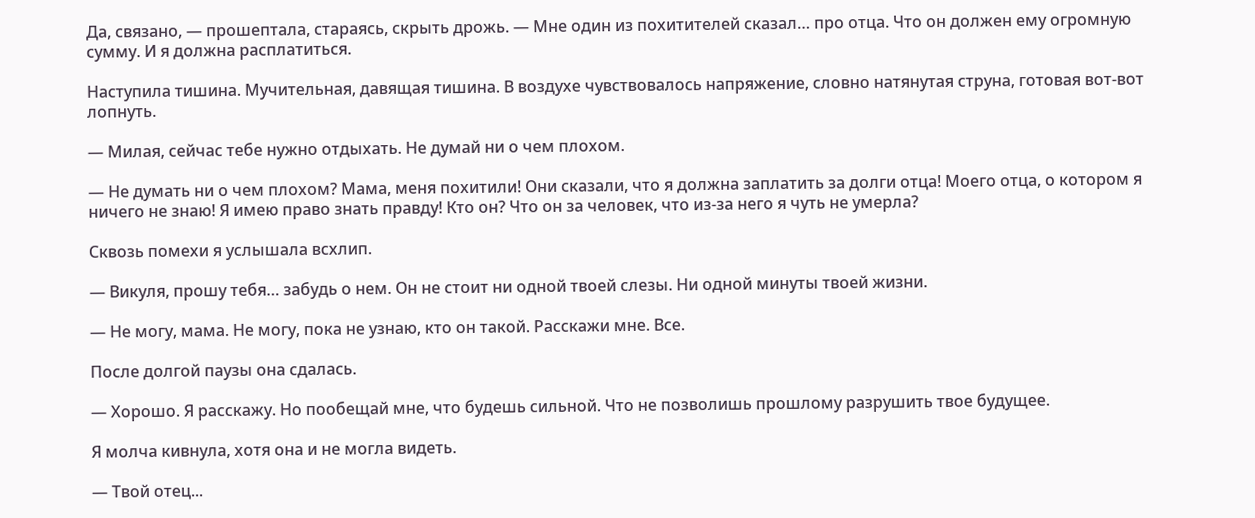Да, связано, — прошептала, стараясь, скрыть дрожь. — Мне один из похитителей сказал… про отца. Что он должен ему огромную сумму. И я должна расплатиться.

Наступила тишина. Мучительная, давящая тишина. В воздухе чувствовалось напряжение, словно натянутая струна, готовая вот-вот лопнуть.

— Милая, сейчас тебе нужно отдыхать. Не думай ни о чем плохом.

— Не думать ни о чем плохом? Мама, меня похитили! Они сказали, что я должна заплатить за долги отца! Моего отца, о котором я ничего не знаю! Я имею право знать правду! Кто он? Что он за человек, что из-за него я чуть не умерла?

Сквозь помехи я услышала всхлип.

— Викуля, прошу тебя… забудь о нем. Он не стоит ни одной твоей слезы. Ни одной минуты твоей жизни.

— Не могу, мама. Не могу, пока не узнаю, кто он такой. Расскажи мне. Все.

После долгой паузы она сдалась.

— Хорошо. Я расскажу. Но пообещай мне, что будешь сильной. Что не позволишь прошлому разрушить твое будущее.

Я молча кивнула, хотя она и не могла видеть.

— Твой отец...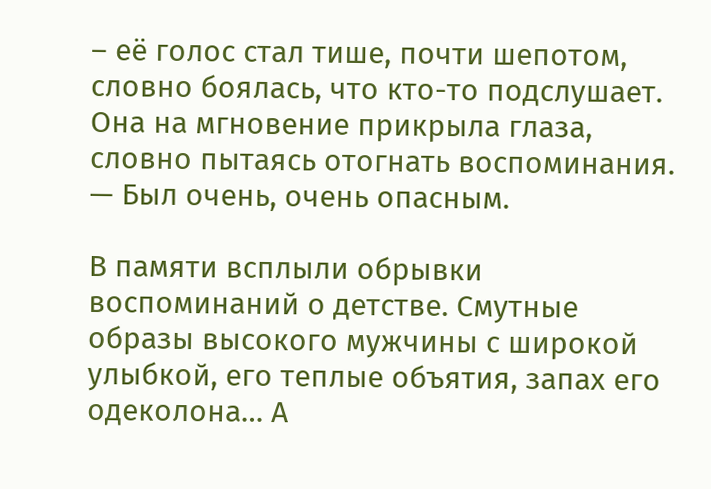– её голос стал тише, почти шепотом, словно боялась, что кто-то подслушает. Она на мгновение прикрыла глаза, словно пытаясь отогнать воспоминания. — Был очень, очень опасным.

В памяти всплыли обрывки воспоминаний о детстве. Смутные образы высокого мужчины с широкой улыбкой, его теплые объятия, запах его одеколона… А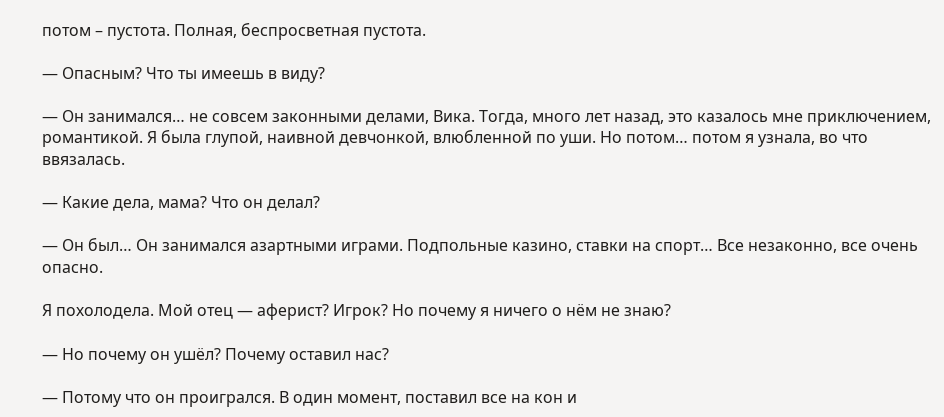потом – пустота. Полная, беспросветная пустота.

— Опасным? Что ты имеешь в виду?

— Он занимался… не совсем законными делами, Вика. Тогда, много лет назад, это казалось мне приключением, романтикой. Я была глупой, наивной девчонкой, влюбленной по уши. Но потом… потом я узнала, во что ввязалась.

— Какие дела, мама? Что он делал?

— Он был… Он занимался азартными играми. Подпольные казино, ставки на спорт… Все незаконно, все очень опасно.

Я похолодела. Мой отец — аферист? Игрок? Но почему я ничего о нём не знаю?

— Но почему он ушёл? Почему оставил нас?

— Потому что он проигрался. В один момент, поставил все на кон и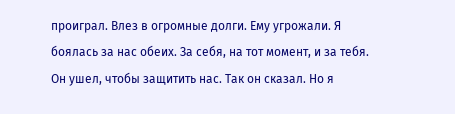проиграл. Влез в огромные долги. Ему угрожали. Я боялась за нас обеих. За себя, на тот момент, и за тебя. Он ушел, чтобы защитить нас. Так он сказал. Но я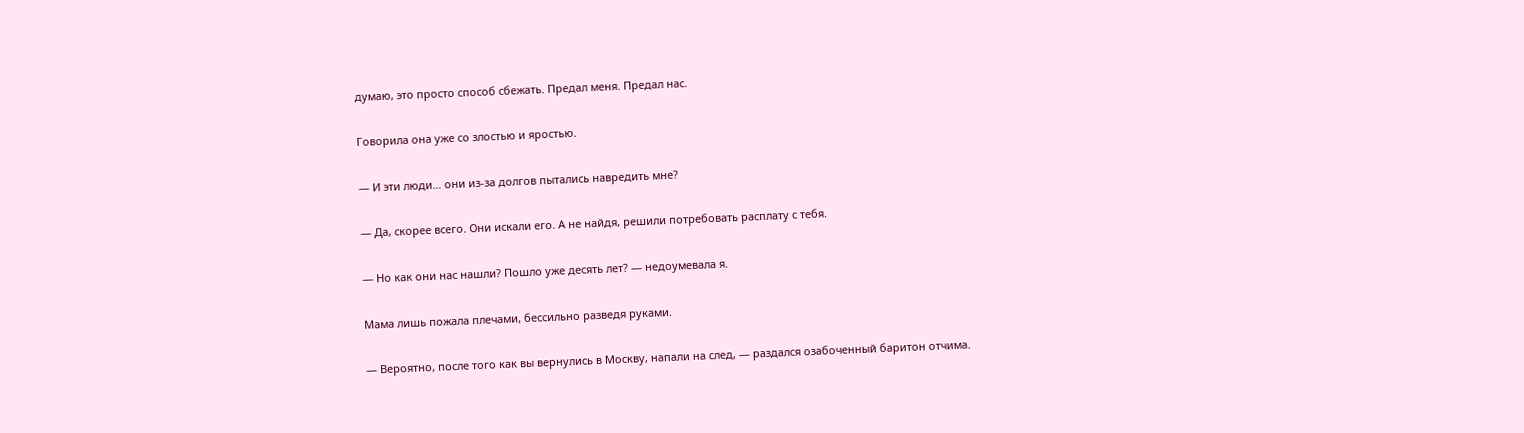думаю, это просто способ сбежать. Предал меня. Предал нас.

Говорила она уже со злостью и яростью.

— И эти люди… они из-за долгов пытались навредить мне?

— Да, скорее всего. Они искали его. А не найдя, решили потребовать расплату с тебя.

— Но как они нас нашли? Пошло уже десять лет? — недоумевала я.

Мама лишь пожала плечами, бессильно разведя руками.

— Вероятно, после того как вы вернулись в Москву, напали на след, — раздался озабоченный баритон отчима.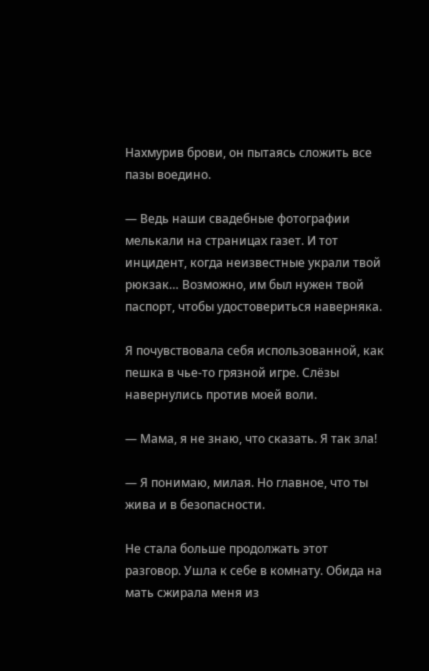Нахмурив брови, он пытаясь сложить все пазы воедино.

— Ведь наши свадебные фотографии мелькали на страницах газет. И тот инцидент, когда неизвестные украли твой рюкзак… Возможно, им был нужен твой паспорт, чтобы удостовериться наверняка.

Я почувствовала себя использованной, как пешка в чье-то грязной игре. Слёзы навернулись против моей воли.

— Мама, я не знаю, что сказать. Я так зла!

— Я понимаю, милая. Но главное, что ты жива и в безопасности.

Не стала больше продолжать этот разговор. Ушла к себе в комнату. Обида на мать сжирала меня из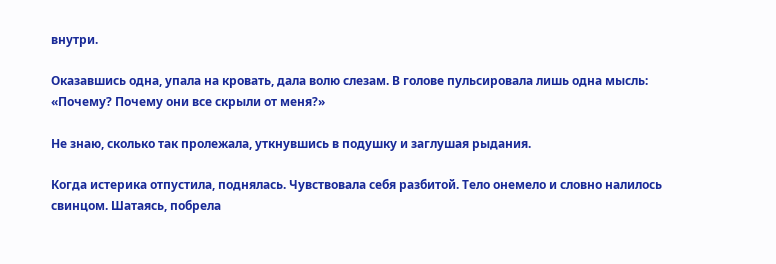внутри.

Оказавшись одна, упала на кровать, дала волю слезам. В голове пульсировала лишь одна мысль: «Почему? Почему они все скрыли от меня?»

Не знаю, сколько так пролежала, уткнувшись в подушку и заглушая рыдания.

Когда истерика отпустила, поднялась. Чувствовала себя разбитой. Тело онемело и словно налилось свинцом. Шатаясь, побрела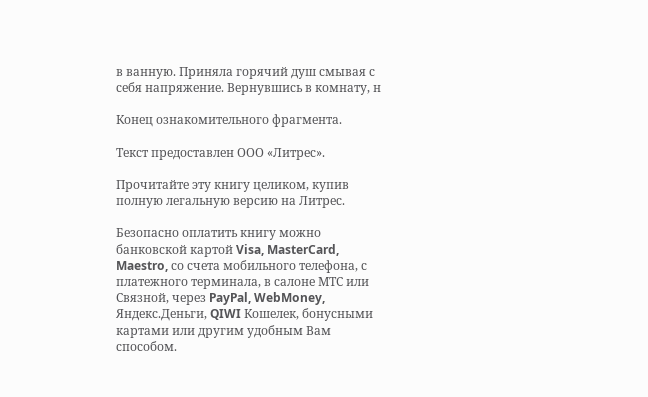в ванную. Приняла горячий душ смывая с себя напряжение. Вернувшись в комнату, н

Конец ознакомительного фрагмента.

Текст предоставлен ООО «Литрес».

Прочитайте эту книгу целиком, купив полную легальную версию на Литрес.

Безопасно оплатить книгу можно банковской картой Visa, MasterCard, Maestro, со счета мобильного телефона, с платежного терминала, в салоне МТС или Связной, через PayPal, WebMoney, Яндекс.Деньги, QIWI Кошелек, бонусными картами или другим удобным Вам способом.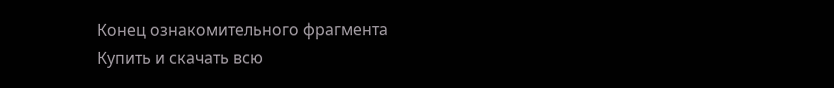Конец ознакомительного фрагмента
Купить и скачать всю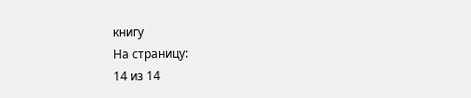книгу
На страницу:
14 из 14